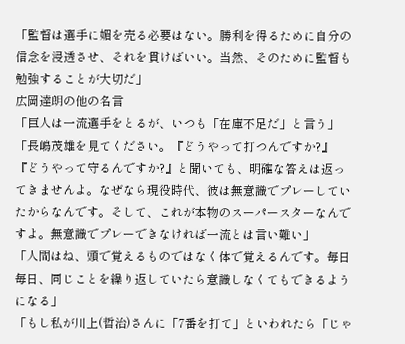「監督は選手に媚を売る必要はない。勝利を得るために自分の信念を浸透させ、それを貫けばいい。当然、そのために監督も勉強することが大切だ」
広岡達朗の他の名言
「巨人は一流選手をとるが、いつも「在庫不足だ」と言う」
「長嶋茂雄を見てください。『どうやって打つんですか?』『どうやって守るんですか?』と聞いても、明確な答えは返ってきませんよ。なぜなら現役時代、彼は無意識でプレーしていたからなんです。そして、これが本物のスーパースターなんですよ。無意識でプレーできなければ一流とは言い難い」
「人間はね、頭で覚えるものではなく体で覚えるんです。毎日毎日、同じことを繰り返していたら意識しなくてもできるようになる」
「もし私が川上(哲治)さんに「7番を打て」といわれたら「じゃ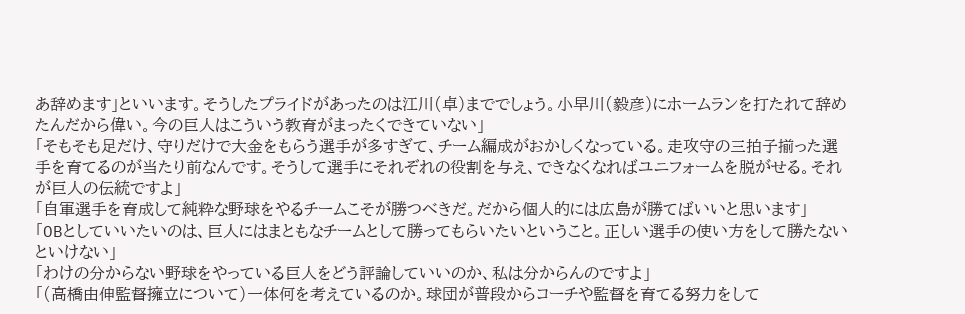あ辞めます」といいます。そうしたプライドがあったのは江川(卓)まででしょう。小早川(毅彦)にホームランを打たれて辞めたんだから偉い。今の巨人はこういう教育がまったくできていない」
「そもそも足だけ、守りだけで大金をもらう選手が多すぎて、チーム編成がおかしくなっている。走攻守の三拍子揃った選手を育てるのが当たり前なんです。そうして選手にそれぞれの役割を与え、できなくなればユニフォームを脱がせる。それが巨人の伝統ですよ」
「自軍選手を育成して純粋な野球をやるチームこそが勝つべきだ。だから個人的には広島が勝てばいいと思います」
「OBとしていいたいのは、巨人にはまともなチームとして勝ってもらいたいということ。正しい選手の使い方をして勝たないといけない」
「わけの分からない野球をやっている巨人をどう評論していいのか、私は分からんのですよ」
「(高橋由伸監督擁立について)一体何を考えているのか。球団が普段からコーチや監督を育てる努力をして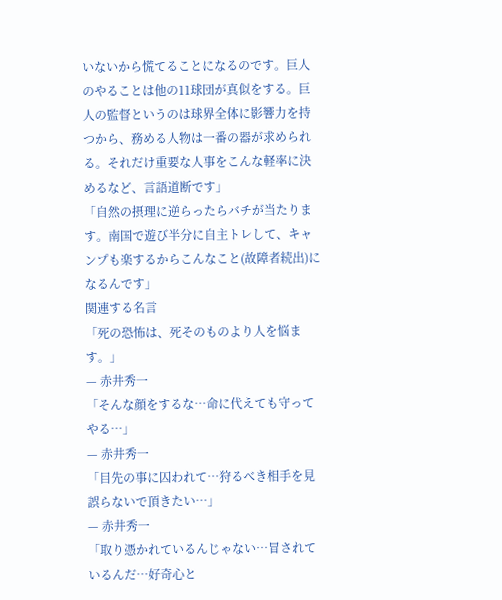いないから慌てることになるのです。巨人のやることは他の11球団が真似をする。巨人の監督というのは球界全体に影響力を持つから、務める人物は一番の器が求められる。それだけ重要な人事をこんな軽率に決めるなど、言語道断です」
「自然の摂理に逆らったらバチが当たります。南国で遊び半分に自主トレして、キャンプも楽するからこんなこと(故障者続出)になるんです」
関連する名言
「死の恐怖は、死そのものより人を悩ます。」
— 赤井秀一
「そんな顔をするな…命に代えても守ってやる…」
— 赤井秀一
「目先の事に囚われて…狩るべき相手を見誤らないで頂きたい…」
— 赤井秀一
「取り憑かれているんじゃない…冒されているんだ…好奇心と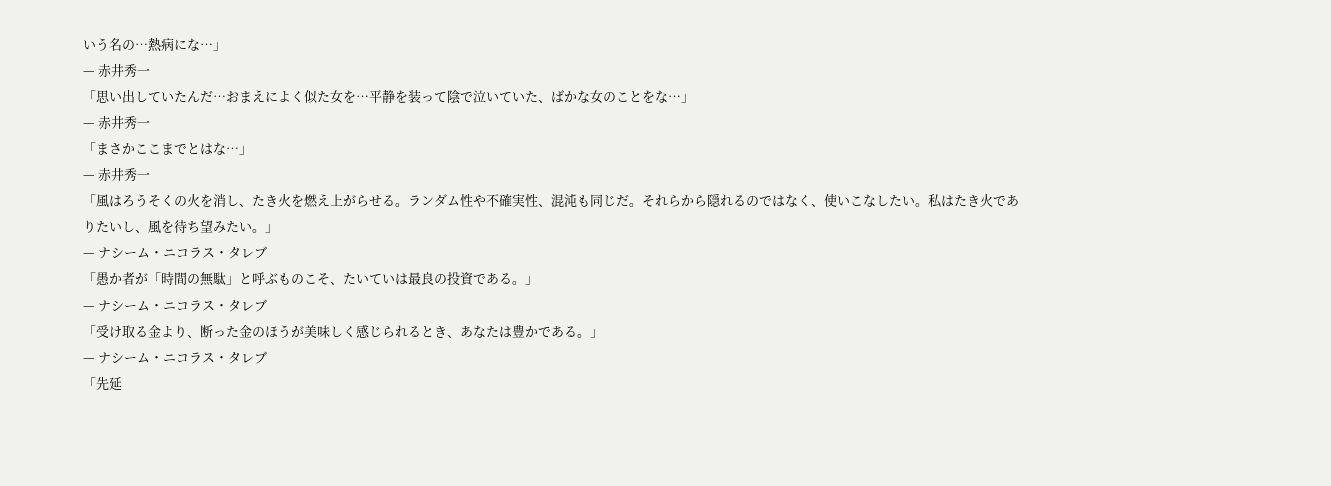いう名の…熱病にな…」
— 赤井秀一
「思い出していたんだ…おまえによく似た女を…平静を装って陰で泣いていた、ばかな女のことをな…」
— 赤井秀一
「まさかここまでとはな…」
— 赤井秀一
「風はろうそくの火を消し、たき火を燃え上がらせる。ランダム性や不確実性、混沌も同じだ。それらから隠れるのではなく、使いこなしたい。私はたき火でありたいし、風を待ち望みたい。」
— ナシーム・ニコラス・タレブ
「愚か者が「時間の無駄」と呼ぶものこそ、たいていは最良の投資である。」
— ナシーム・ニコラス・タレブ
「受け取る金より、断った金のほうが美味しく感じられるとき、あなたは豊かである。」
— ナシーム・ニコラス・タレブ
「先延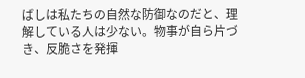ばしは私たちの自然な防御なのだと、理解している人は少ない。物事が自ら片づき、反脆さを発揮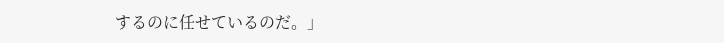するのに任せているのだ。」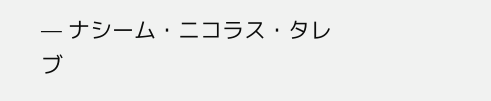— ナシーム・ニコラス・タレブ